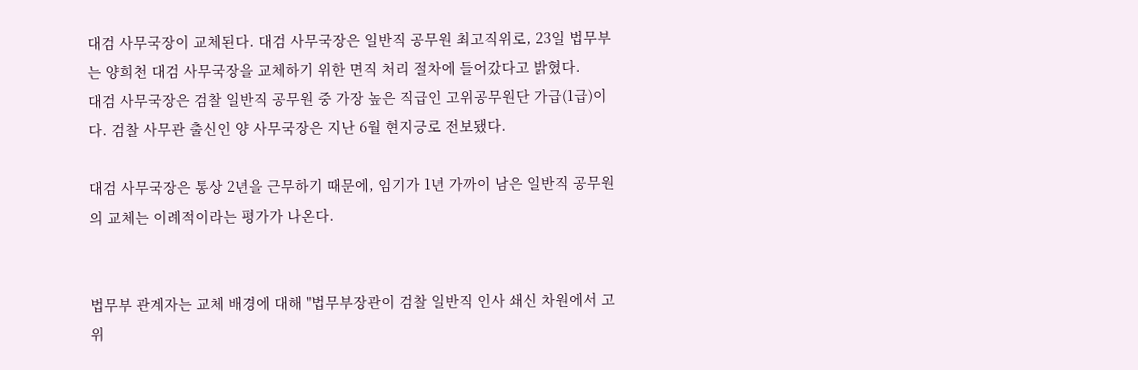대검 사무국장이 교체된다. 대검 사무국장은 일반직 공무원 최고직위로, 23일 법무부는 양희천 대검 사무국장을 교체하기 위한 면직 처리 절차에 들어갔다고 밝혔다.
대검 사무국장은 검찰 일반직 공무원 중 가장 높은 직급인 고위공무원단 가급(1급)이다. 검찰 사무관 출신인 양 사무국장은 지난 6월 현지긍로 전보됐다.

대검 사무국장은 통상 2년을 근무하기 때문에, 임기가 1년 가까이 남은 일반직 공무원의 교체는 이례적이라는 평가가 나온다.


법무부 관계자는 교체 배경에 대해 "법무부장관이 검찰 일반직 인사 쇄신 차원에서 고위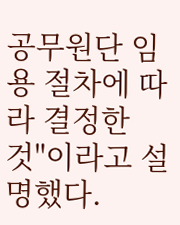공무원단 임용 절차에 따라 결정한 것"이라고 설명했다.